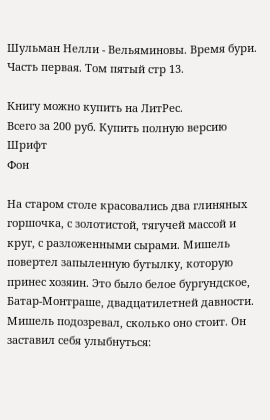Шульман Нелли - Вельяминовы. Время бури. Часть первая. Том пятый стр 13.

Книгу можно купить на ЛитРес.
Всего за 200 руб. Купить полную версию
Шрифт
Фон

На старом столе красовались два глиняных горшочка, с золотистой, тягучей массой и круг, с разложенными сырами. Мишель повертел запыленную бутылку, которую принес хозяин. Это было белое бургундское, Батар-Монтраше, двадцатилетней давности. Мишель подозревал, сколько оно стоит. Он заставил себя улыбнуться: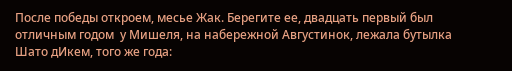После победы откроем, месье Жак. Берегите ее, двадцать первый был отличным годом  у Мишеля, на набережной Августинок, лежала бутылка Шато дИкем, того же года: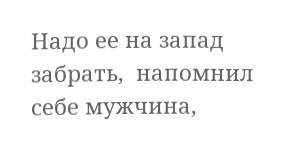Надо ее на запад забрать,  напомнил себе мужчина,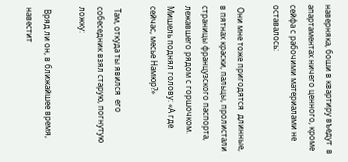наверняка, боши в квартиру въедут  в апартаментах ничего ценного, кроме сейфа с рабочими материалами не оставалось:

 Они мне тоже пригодятся  длинные, в пятнах краски, пальцы, пролистали страницы французского паспорта, лежавшего рядом с горшочком. Мишель поднял голову: «А где сейчас, месье Намюр?»

 Там, откуда ты явился  его собеседник взял старую, погнутую ложку:

 Вряд ли он, в ближайшее время, навестит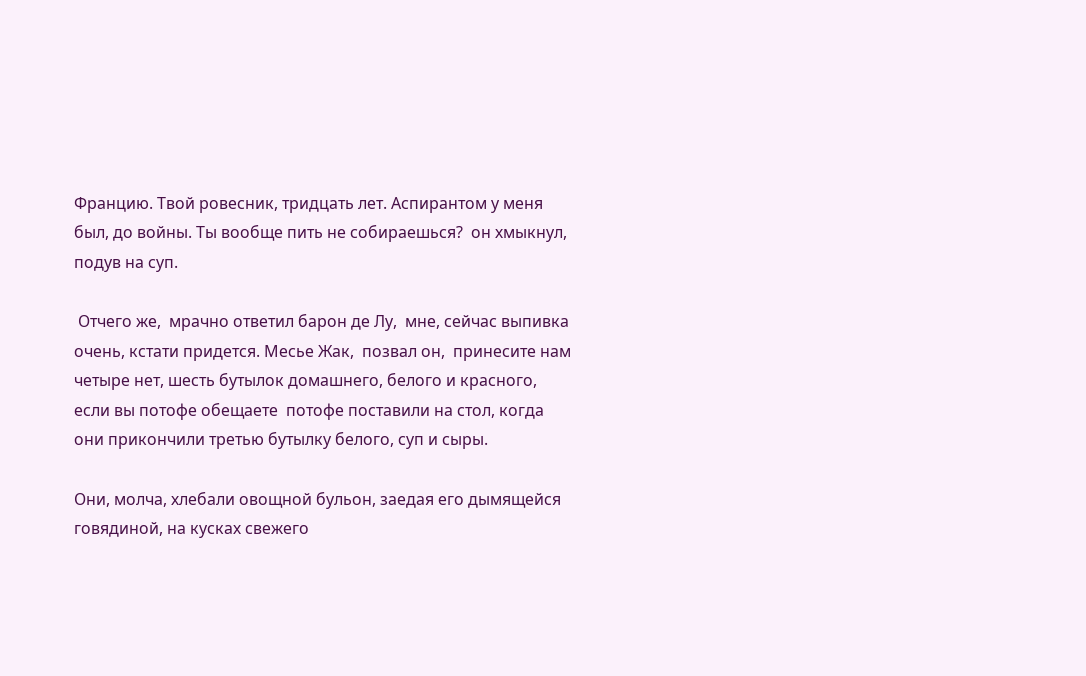Францию. Твой ровесник, тридцать лет. Аспирантом у меня был, до войны. Ты вообще пить не собираешься?  он хмыкнул, подув на суп.

 Отчего же,  мрачно ответил барон де Лу,  мне, сейчас выпивка очень, кстати придется. Месье Жак,  позвал он,  принесите нам четыре нет, шесть бутылок домашнего, белого и красного, если вы потофе обещаете  потофе поставили на стол, когда они прикончили третью бутылку белого, суп и сыры.

Они, молча, хлебали овощной бульон, заедая его дымящейся говядиной, на кусках свежего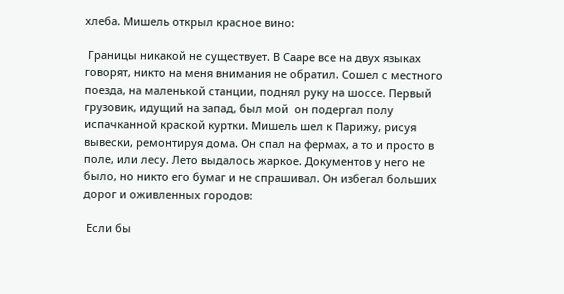хлеба. Мишель открыл красное вино:

 Границы никакой не существует. В Сааре все на двух языках говорят, никто на меня внимания не обратил. Сошел с местного поезда, на маленькой станции, поднял руку на шоссе. Первый грузовик, идущий на запад, был мой  он подергал полу испачканной краской куртки. Мишель шел к Парижу, рисуя вывески, ремонтируя дома. Он спал на фермах, а то и просто в поле, или лесу. Лето выдалось жаркое. Документов у него не было, но никто его бумаг и не спрашивал. Он избегал больших дорог и оживленных городов:

 Если бы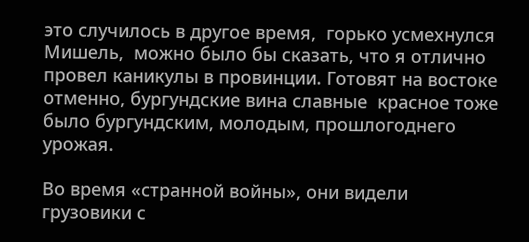это случилось в другое время,  горько усмехнулся Мишель,  можно было бы сказать, что я отлично провел каникулы в провинции. Готовят на востоке отменно, бургундские вина славные  красное тоже было бургундским, молодым, прошлогоднего урожая.

Во время «странной войны», они видели грузовики с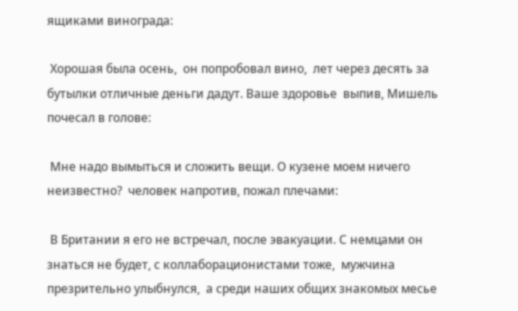ящиками винограда:

 Хорошая была осень,  он попробовал вино,  лет через десять за бутылки отличные деньги дадут. Ваше здоровье  выпив, Мишель почесал в голове:

 Мне надо вымыться и сложить вещи. О кузене моем ничего неизвестно?  человек напротив, пожал плечами:

 В Британии я его не встречал, после эвакуации. С немцами он знаться не будет, с коллаборационистами тоже,  мужчина презрительно улыбнулся,  а среди наших общих знакомых месье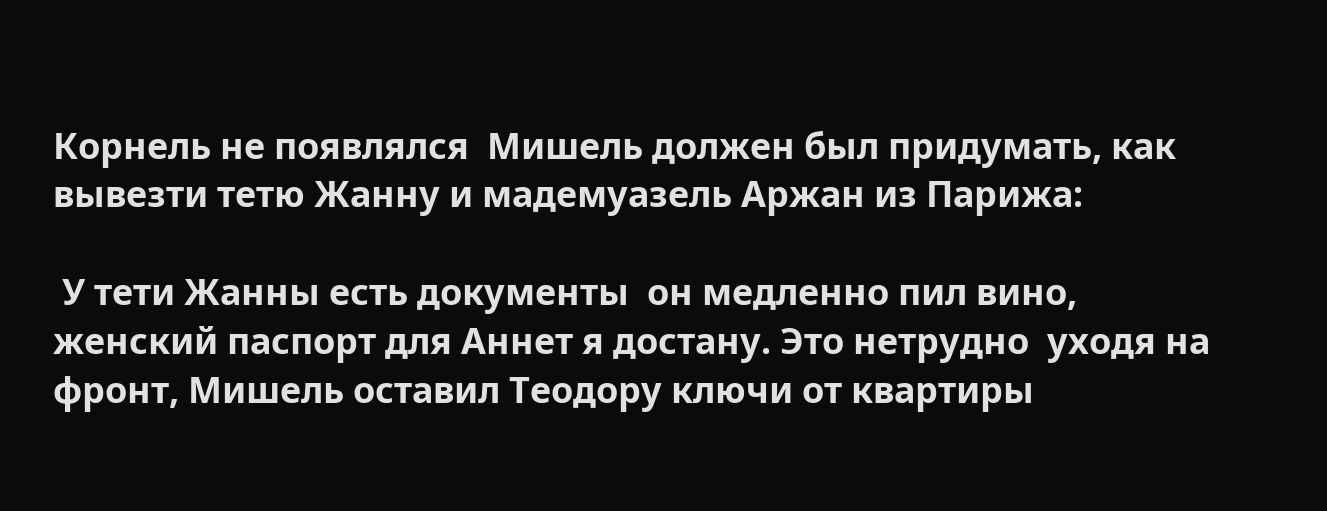Корнель не появлялся  Мишель должен был придумать, как вывезти тетю Жанну и мадемуазель Аржан из Парижа:

 У тети Жанны есть документы  он медленно пил вино,  женский паспорт для Аннет я достану. Это нетрудно  уходя на фронт, Мишель оставил Теодору ключи от квартиры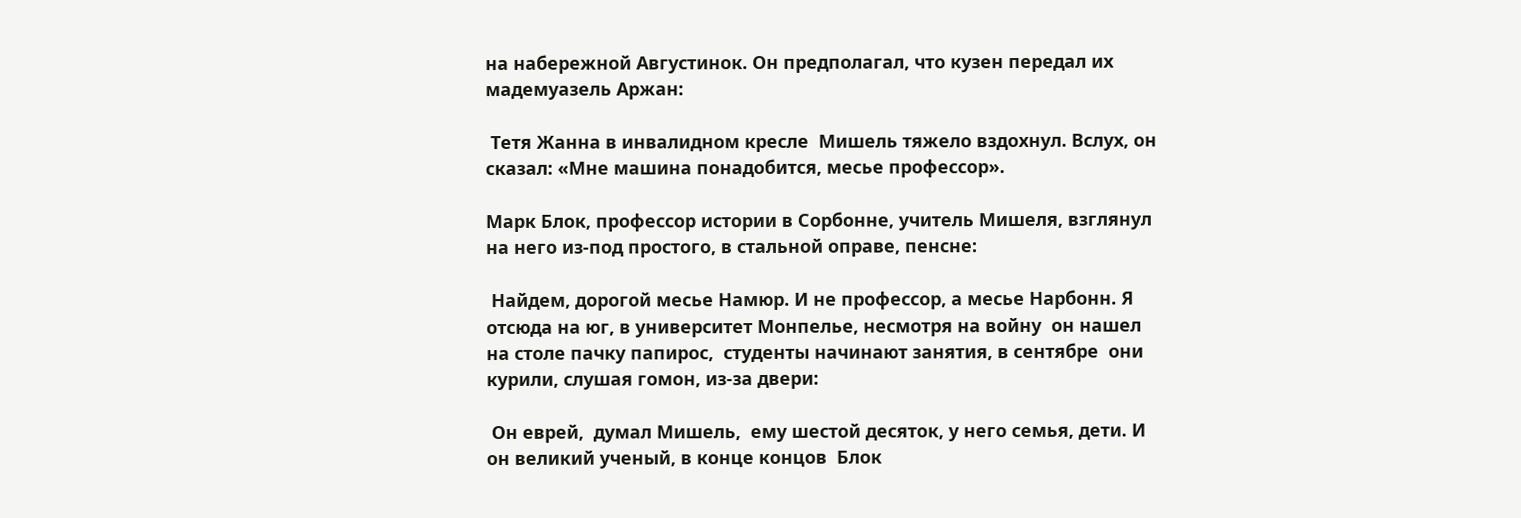на набережной Августинок. Он предполагал, что кузен передал их мадемуазель Аржан:

 Тетя Жанна в инвалидном кресле  Мишель тяжело вздохнул. Вслух, он сказал: «Мне машина понадобится, месье профессор».

Марк Блок, профессор истории в Сорбонне, учитель Мишеля, взглянул на него из-под простого, в стальной оправе, пенсне:

 Найдем, дорогой месье Намюр. И не профессор, а месье Нарбонн. Я отсюда на юг, в университет Монпелье, несмотря на войну  он нашел на столе пачку папирос,  студенты начинают занятия, в сентябре  они курили, слушая гомон, из-за двери:

 Он еврей,  думал Мишель,  ему шестой десяток, у него семья, дети. И он великий ученый, в конце концов  Блок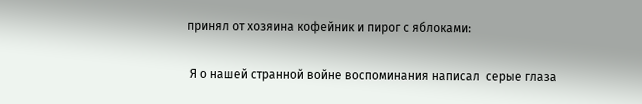принял от хозяина кофейник и пирог с яблоками:

 Я о нашей странной войне воспоминания написал  серые глаза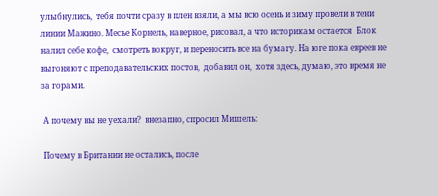улыбнулись,  тебя почти сразу в плен взяли, а мы всю осень и зиму провели в тени линии Мажино. Месье Корнель, наверное, рисовал, а что историкам остается  Блок налил себе кофе,  смотреть вокруг, и переносить все на бумагу. На юге пока евреев не выгоняют с преподавательских постов,  добавил он,  хотя здесь, думаю, это время не за горами.

 А почему вы не уехали?  внезапно, спросил Мишель:

 Почему в Британии не остались, после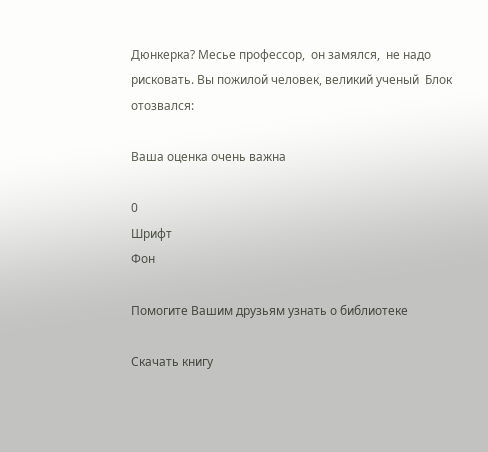Дюнкерка? Месье профессор,  он замялся,  не надо рисковать. Вы пожилой человек, великий ученый  Блок отозвался:

Ваша оценка очень важна

0
Шрифт
Фон

Помогите Вашим друзьям узнать о библиотеке

Скачать книгу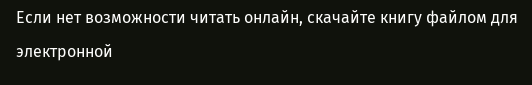Если нет возможности читать онлайн, скачайте книгу файлом для электронной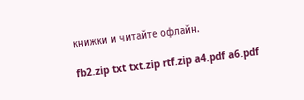книжки и читайте офлайн.

fb2.zip txt txt.zip rtf.zip a4.pdf a6.pdf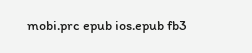mobi.prc epub ios.epub fb3